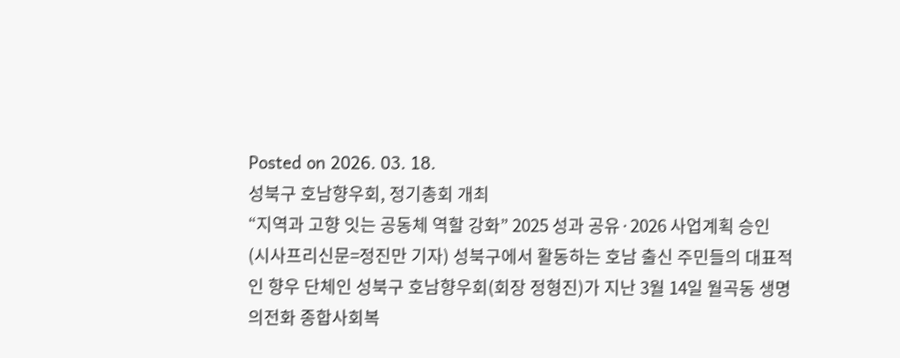Posted on 2026. 03. 18.
성북구 호남향우회, 정기총회 개최
“지역과 고향 잇는 공동체 역할 강화” 2025 성과 공유·2026 사업계획 승인
(시사프리신문=정진만 기자) 성북구에서 활동하는 호남 출신 주민들의 대표적인 향우 단체인 성북구 호남향우회(회장 정형진)가 지난 3월 14일 월곡동 생명의전화 종합사회복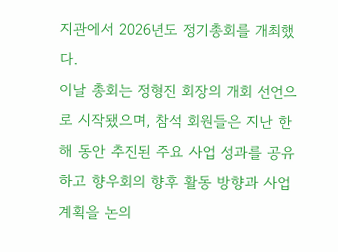지관에서 2026년도 정기총회를 개최했다.
이날 총회는 정형진 회장의 개회 선언으로 시작됐으며, 참석 회원들은 지난 한 해 동안 추진된 주요 사업 성과를 공유하고 향우회의 향후 활동 방향과 사업 계획을 논의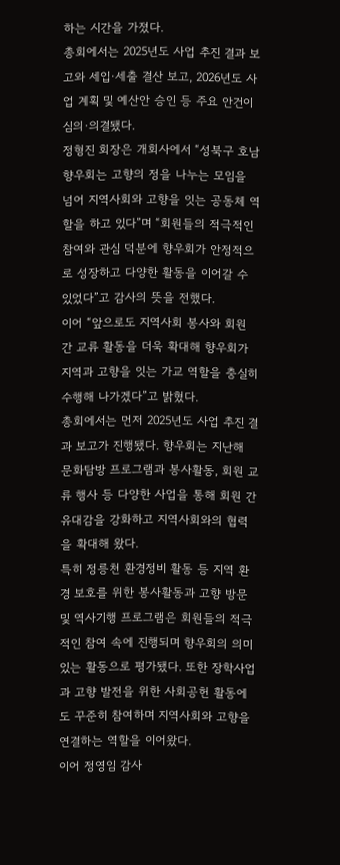하는 시간을 가졌다.
총회에서는 2025년도 사업 추진 결과 보고와 세입·세출 결산 보고, 2026년도 사업 계획 및 예산안 승인 등 주요 안건이 심의·의결됐다.
정형진 회장은 개회사에서 “성북구 호남향우회는 고향의 정을 나누는 모임을 넘어 지역사회와 고향을 잇는 공동체 역할을 하고 있다”며 “회원들의 적극적인 참여와 관심 덕분에 향우회가 안정적으로 성장하고 다양한 활동을 이어갈 수 있었다”고 감사의 뜻을 전했다.
이어 “앞으로도 지역사회 봉사와 회원 간 교류 활동을 더욱 확대해 향우회가 지역과 고향을 잇는 가교 역할을 충실히 수행해 나가겠다”고 밝혔다.
총회에서는 먼저 2025년도 사업 추진 결과 보고가 진행됐다. 향우회는 지난해 문화탐방 프로그램과 봉사활동, 회원 교류 행사 등 다양한 사업을 통해 회원 간 유대감을 강화하고 지역사회와의 협력을 확대해 왔다.
특히 정릉천 환경정비 활동 등 지역 환경 보호를 위한 봉사활동과 고향 방문 및 역사기행 프로그램은 회원들의 적극적인 참여 속에 진행되며 향우회의 의미 있는 활동으로 평가됐다. 또한 장학사업과 고향 발전을 위한 사회공헌 활동에도 꾸준히 참여하며 지역사회와 고향을 연결하는 역할을 이어왔다.
이어 정영임 감사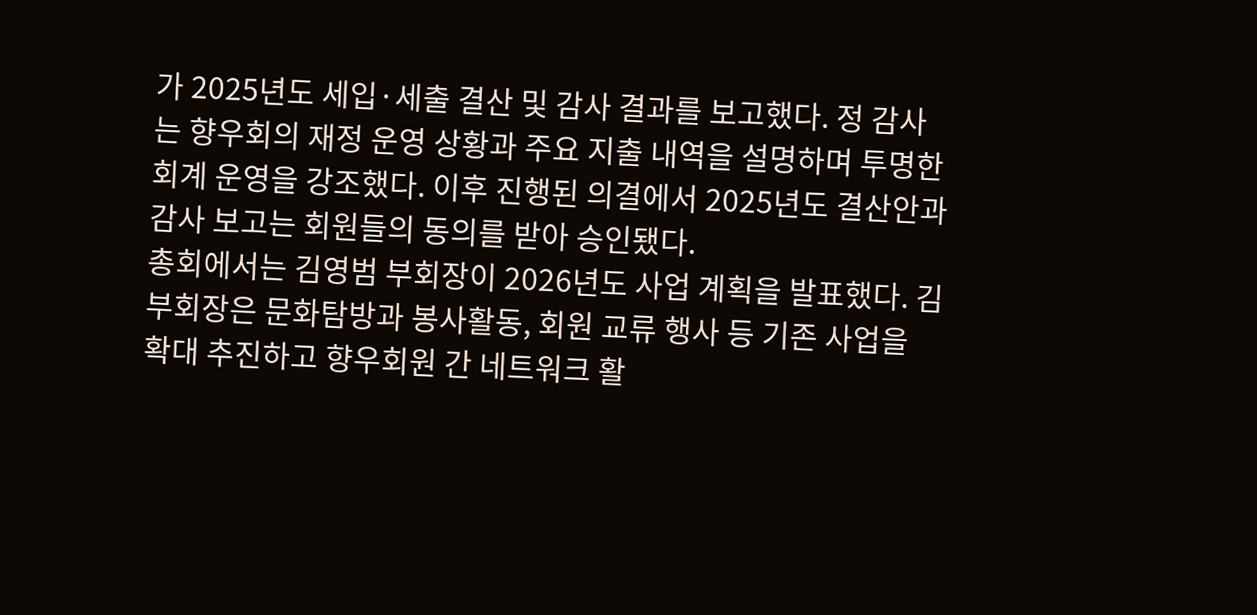가 2025년도 세입·세출 결산 및 감사 결과를 보고했다. 정 감사는 향우회의 재정 운영 상황과 주요 지출 내역을 설명하며 투명한 회계 운영을 강조했다. 이후 진행된 의결에서 2025년도 결산안과 감사 보고는 회원들의 동의를 받아 승인됐다.
총회에서는 김영범 부회장이 2026년도 사업 계획을 발표했다. 김 부회장은 문화탐방과 봉사활동, 회원 교류 행사 등 기존 사업을 확대 추진하고 향우회원 간 네트워크 활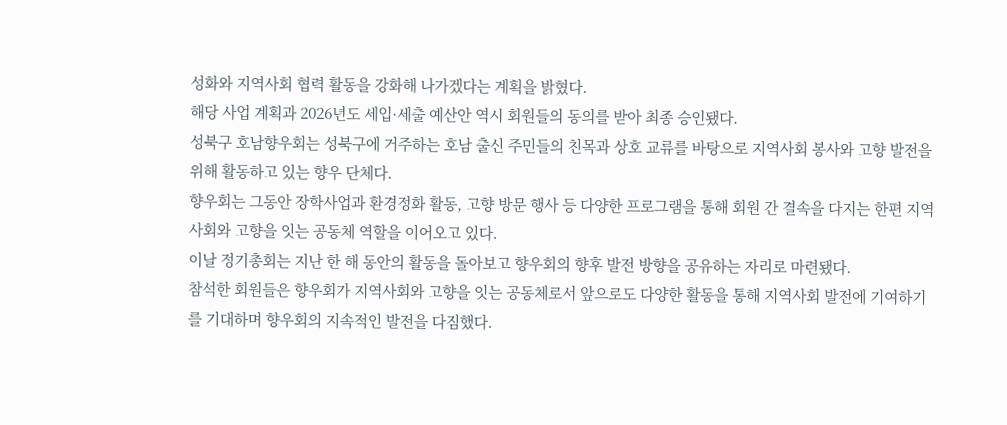성화와 지역사회 협력 활동을 강화해 나가겠다는 계획을 밝혔다.
해당 사업 계획과 2026년도 세입·세출 예산안 역시 회원들의 동의를 받아 최종 승인됐다.
성북구 호남향우회는 성북구에 거주하는 호남 출신 주민들의 친목과 상호 교류를 바탕으로 지역사회 봉사와 고향 발전을 위해 활동하고 있는 향우 단체다.
향우회는 그동안 장학사업과 환경정화 활동, 고향 방문 행사 등 다양한 프로그램을 통해 회원 간 결속을 다지는 한편 지역사회와 고향을 잇는 공동체 역할을 이어오고 있다.
이날 정기총회는 지난 한 해 동안의 활동을 돌아보고 향우회의 향후 발전 방향을 공유하는 자리로 마련됐다.
참석한 회원들은 향우회가 지역사회와 고향을 잇는 공동체로서 앞으로도 다양한 활동을 통해 지역사회 발전에 기여하기를 기대하며 향우회의 지속적인 발전을 다짐했다.